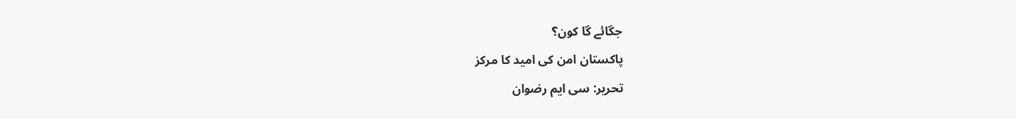جگائے گا کون؟
پاکستان امن کی امید کا مرکز
تحریر: سی ایم رضوان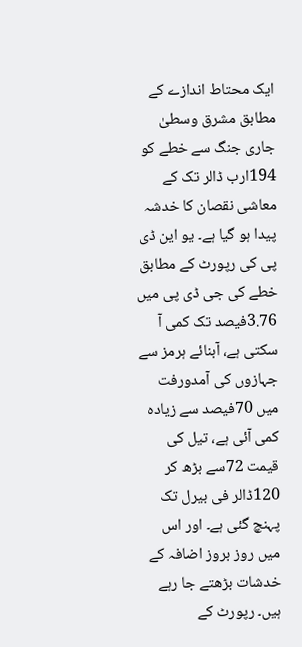ایک محتاط اندازے کے مطابق مشرق وسطیٰ جاری جنگ سے خطے کو 194ارب ڈالر تک کے معاشی نقصان کا خدشہ پیدا ہو گیا ہے۔ یو این ڈی پی کی رپورٹ کے مطابق خطے کی جی ڈی پی میں 3.76فیصد تک کمی آ سکتی ہے، آبنائے ہرمز سے جہازوں کی آمدورفت میں 70فیصد سے زیادہ کمی آئی ہے، تیل کی قیمت 72سے بڑھ کر 120ڈالر فی بیرل تک پہنچ گئی ہے۔ اور اس میں روز بروز اضافہ کے خدشات بڑھتے جا رہے ہیں۔ رپورٹ کے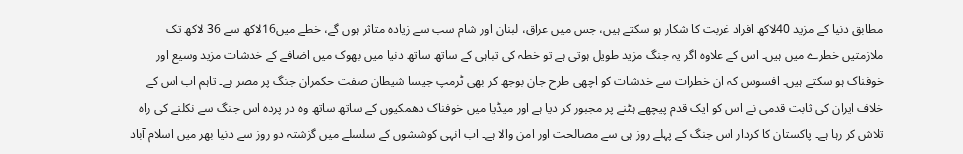مطابق دنیا کے مزید 40لاکھ افراد غربت کا شکار ہو سکتے ہیں، جس میں عراق، لبنان اور شام سب سے زیادہ متاثر ہوں گے، خطے میں16لاکھ سے 36 لاکھ تک ملازمتیں خطرے میں ہیں۔ اس کے علاوہ اگر یہ جنگ مزید طویل ہوتی ہے تو خطہ کی تباہی کے ساتھ ساتھ دنیا میں بھوک میں اضافے کے خدشات مزید وسیع اور خوفناک ہو سکتے ہیں۔ افسوس کہ ان خطرات سے خدشات کو اچھی طرح جان بوجھ کر بھی ٹرمپ جیسا شیطان صفت حکمران جنگ پر مصر ہے۔ تاہم اب اس کے خلاف ایران کی ثابت قدمی نے اس کو ایک قدم پیچھے ہٹنے پر مجبور کر دیا ہے اور میڈیا میں خوفناک دھمکیوں کے ساتھ ساتھ وہ در پردہ اس جنگ سے نکلنے کی راہ تلاش کر رہا ہے۔ پاکستان کا کردار اس جنگ کے پہلے روز ہی سے مصالحت اور امن والا ہے۔ اب انہی کوششوں کے سلسلے میں گزشتہ دو روز سے دنیا بھر میں اسلام آباد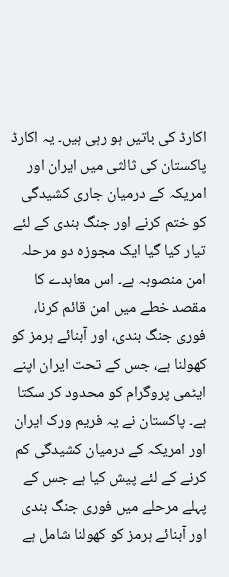اکارڈ کی باتیں ہو رہی ہیں۔ یہ اکارڈ پاکستان کی ثالثی میں ایران اور امریکہ کے درمیان جاری کشیدگی کو ختم کرنے اور جنگ بندی کے لئے تیار کیا گیا ایک مجوزہ دو مرحلہ امن منصوبہ ہے۔ اس معاہدے کا مقصد خطے میں امن قائم کرنا، فوری جنگ بندی، اور آبنائے ہرمز کو کھولنا ہے، جس کے تحت ایران اپنے ایٹمی پروگرام کو محدود کر سکتا ہے۔ پاکستان نے یہ فریم ورک ایران اور امریکہ کے درمیان کشیدگی کم کرنے کے لئے پیش کیا ہے جس کے پہلے مرحلے میں فوری جنگ بندی اور آبنائے ہرمز کو کھولنا شامل ہے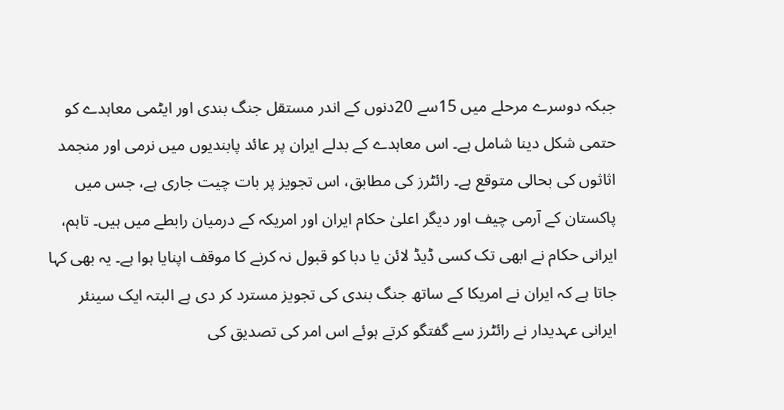جبکہ دوسرے مرحلے میں 15سے 20دنوں کے اندر مستقل جنگ بندی اور ایٹمی معاہدے کو حتمی شکل دینا شامل ہے۔ اس معاہدے کے بدلے ایران پر عائد پابندیوں میں نرمی اور منجمد اثاثوں کی بحالی متوقع ہے۔ رائٹرز کی مطابق، اس تجویز پر بات چیت جاری ہے، جس میں پاکستان کے آرمی چیف اور دیگر اعلیٰ حکام ایران اور امریکہ کے درمیان رابطے میں ہیں۔ تاہم، ایرانی حکام نے ابھی تک کسی ڈیڈ لائن یا دبا کو قبول نہ کرنے کا موقف اپنایا ہوا ہے۔ یہ بھی کہا جاتا ہے کہ ایران نے امریکا کے ساتھ جنگ بندی کی تجویز مسترد کر دی ہے البتہ ایک سینئر ایرانی عہدیدار نے رائٹرز سے گفتگو کرتے ہوئے اس امر کی تصدیق کی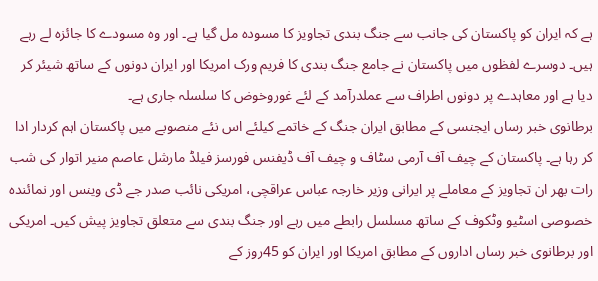ہے کہ ایران کو پاکستان کی جانب سے جنگ بندی تجاویز کا مسودہ مل گیا ہے۔ اور وہ مسودے کا جائزہ لے رہے ہیں۔ دوسرے لفظوں میں پاکستان نے جامع جنگ بندی کا فریم ورک امریکا اور ایران دونوں کے ساتھ شیئر کر دیا ہے اور معاہدے پر دونوں اطراف سے عملدرآمد کے لئے غوروخوض کا سلسلہ جاری ہے۔
برطانوی خبر رساں ایجنسی کے مطابق ایران جنگ کے خاتمے کیلئے اس نئے منصوبے میں پاکستان اہم کردار ادا کر رہا ہے۔ پاکستان کے چیف آف آرمی سٹاف و چیف آف ڈیفنس فورسز فیلڈ مارشل عاصم منیر اتوار کی شب رات بھر ان تجاویز کے معاملے پر ایرانی وزیر خارجہ عباس عراقچی، امریکی نائب صدر جے ڈی وینس اور نمائندہ خصوصی اسٹیو وٹکوف کے ساتھ مسلسل رابطے میں رہے اور جنگ بندی سے متعلق تجاویز پیش کیں۔ امریکی اور برطانوی خبر رساں اداروں کے مطابق امریکا اور ایران کو 45روز کے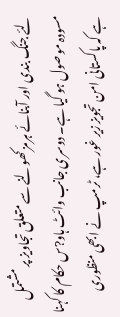لئے جنگ بندی اور آبنائے ہرمز کھولنے سے متعلق تجاویز پر مشتمل مسودہ موصول ہو گیا ہے۔ دوسری جانب وائٹ ہاو?س حکام کا کہنا ہے کہ پاکستانی امن تجویز زیر غور ہے، ٹرمپ نے ابھی منظوری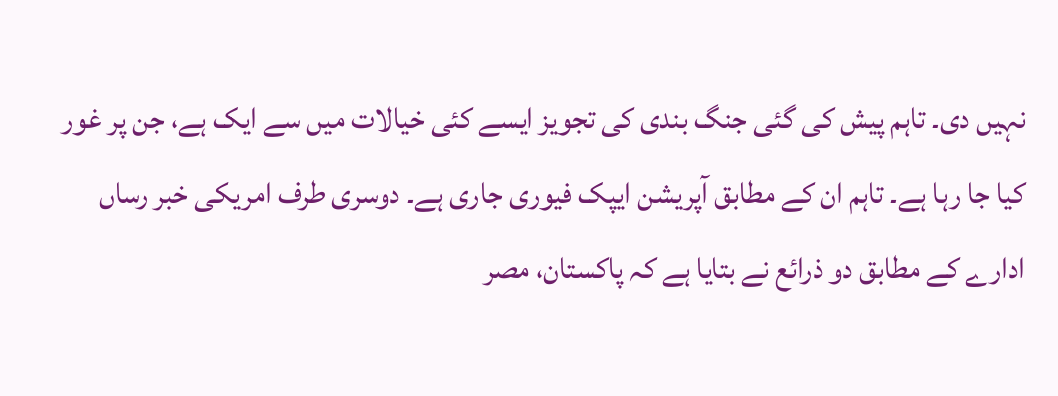نہیں دی۔ تاہم پیش کی گئی جنگ بندی کی تجویز ایسے کئی خیالات میں سے ایک ہے، جن پر غور کیا جا رہا ہے۔ تاہم ان کے مطابق آپریشن ایپک فیوری جاری ہے۔ دوسری طرف امریکی خبر رساں ادارے کے مطابق دو ذرائع نے بتایا ہے کہ پاکستان، مصر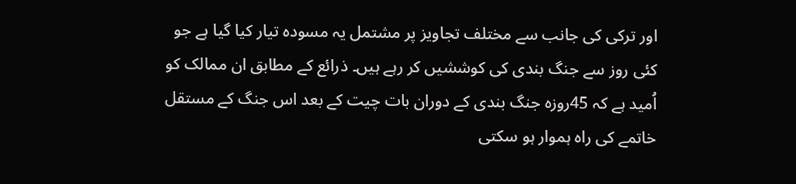اور ترکی کی جانب سے مختلف تجاویز پر مشتمل یہ مسودہ تیار کیا گیا ہے جو کئی روز سے جنگ بندی کی کوششیں کر رہے ہیں۔ ذرائع کے مطابق ان ممالک کو اُمید ہے کہ 45روزہ جنگ بندی کے دوران بات چیت کے بعد اس جنگ کے مستقل خاتمے کی راہ ہموار ہو سکتی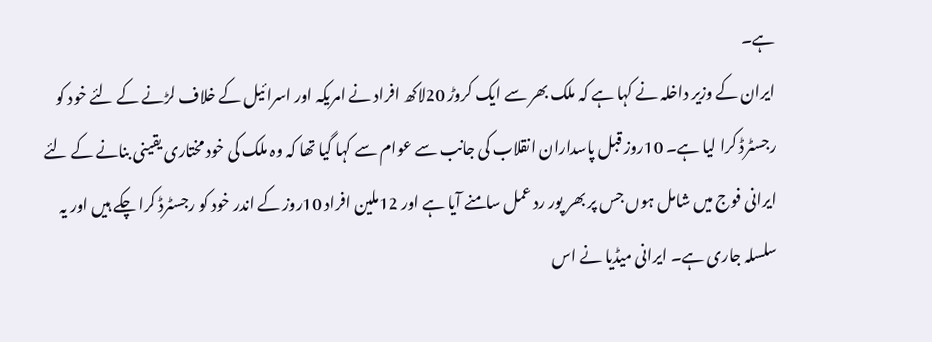ہے۔
ایران کے وزیر داخلہ نے کہا ہے کہ ملک بھر سے ایک کروڑ 20لاکھ افراد نے امریکہ اور اسرائیل کے خلاف لڑنے کے لئے خود کو رجسٹرڈ کرا لیا ہے۔ 10روز قبل پاسداران انقلاب کی جانب سے عوام سے کہا گیا تھا کہ وہ ملک کی خود مختاری یقینی بنانے کے لئے ایرانی فوج میں شامل ہوں جس پر بھر پور رد عمل سامنے آیا ہے اور 12ملین افراد 10روز کے اندر خود کو رجسٹرڈ کرا چکے ہیں اور یہ سلسلہ جاری ہے۔ ایرانی میڈیا نے اس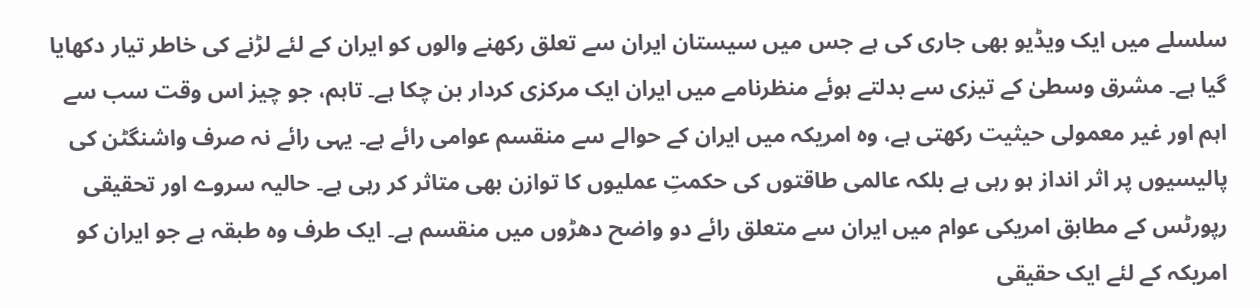سلسلے میں ایک ویڈیو بھی جاری کی ہے جس میں سیستان ایران سے تعلق رکھنے والوں کو ایران کے لئے لڑنے کی خاطر تیار دکھایا گیا ہے۔ مشرق وسطیٰ کے تیزی سے بدلتے ہوئے منظرنامے میں ایران ایک مرکزی کردار بن چکا ہے۔ تاہم، جو چیز اس وقت سب سے اہم اور غیر معمولی حیثیت رکھتی ہے، وہ امریکہ میں ایران کے حوالے سے منقسم عوامی رائے ہے۔ یہی رائے نہ صرف واشنگٹن کی پالیسیوں پر اثر انداز ہو رہی ہے بلکہ عالمی طاقتوں کی حکمتِ عملیوں کا توازن بھی متاثر کر رہی ہے۔ حالیہ سروے اور تحقیقی رپورٹس کے مطابق امریکی عوام میں ایران سے متعلق رائے دو واضح دھڑوں میں منقسم ہے۔ ایک طرف وہ طبقہ ہے جو ایران کو امریکہ کے لئے ایک حقیقی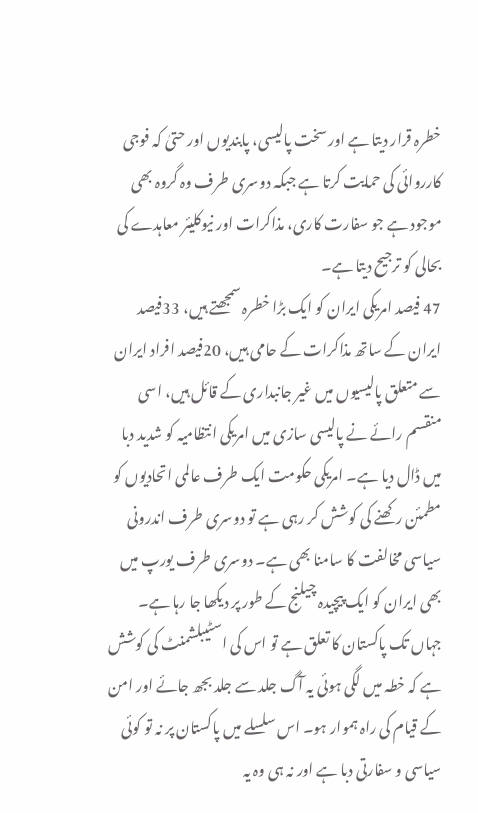خطرہ قرار دیتا ہے اور سخت پالیسی، پابندیوں اور حتیٰ کہ فوجی کارروائی کی حمایت کرتا ہے جبکہ دوسری طرف وہ گروہ بھی موجود ہے جو سفارت کاری، مذاکرات اور نیوکلیئر معاہدے کی بحالی کو ترجیح دیتا ہے۔
47 فیصد امریکی ایران کو ایک بڑا خطرہ سمجھتے ہیں، 33فیصد ایران کے ساتھ مذاکرات کے حامی ہیں، 20فیصد افراد ایران سے متعلق پالیسیوں میں غیر جانبداری کے قائل ہیں، اسی منقسم رائے نے پالیسی سازی میں امریکی انتظامیہ کو شدید دبا میں ڈال دیا ہے۔ امریکی حکومت ایک طرف عالمی اتحادیوں کو مطمئن رکھنے کی کوشش کر رہی ہے تو دوسری طرف اندرونی سیاسی مخالفت کا سامنا بھی ہے۔ دوسری طرف یورپ میں بھی ایران کو ایک پیچیدہ چیلنج کے طور پر دیکھا جا رہا ہے۔
جہاں تک پاکستان کا تعلق ہے تو اس کی اسٹیبلشمنٹ کی کوشش ہے کہ خطہ میں لگی ہوئی یہ آگ جلد سے جلد بجھ جائے اور امن کے قیام کی راہ ہموار ہو۔ اس سلسلے میں پاکستان پر نہ تو کوئی سیاسی و سفارتی دبا ہے اور نہ ہی وہ یہ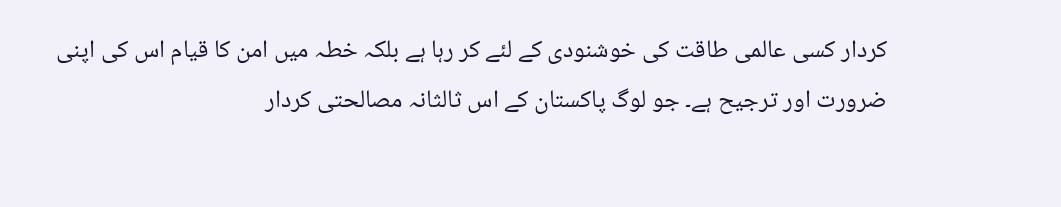کردار کسی عالمی طاقت کی خوشنودی کے لئے کر رہا ہے بلکہ خطہ میں امن کا قیام اس کی اپنی ضرورت اور ترجیح ہے۔ جو لوگ پاکستان کے اس ثالثانہ مصالحتی کردار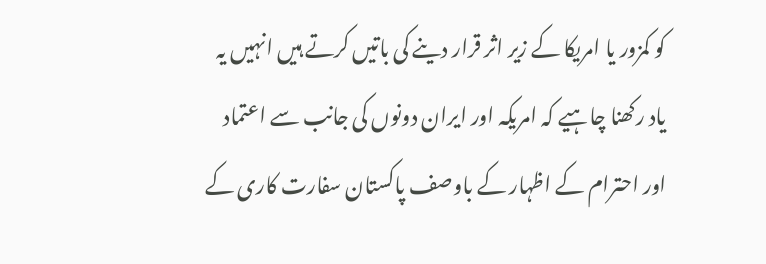کو کمزور یا امریکا کے زیر اثر قرار دینے کی باتیں کرتے ہیں انہیں یہ یاد رکھنا چاہیے کہ امریکہ اور ایران دونوں کی جانب سے اعتماد اور احترام کے اظہار کے باوصف پاکستان سفارت کاری کے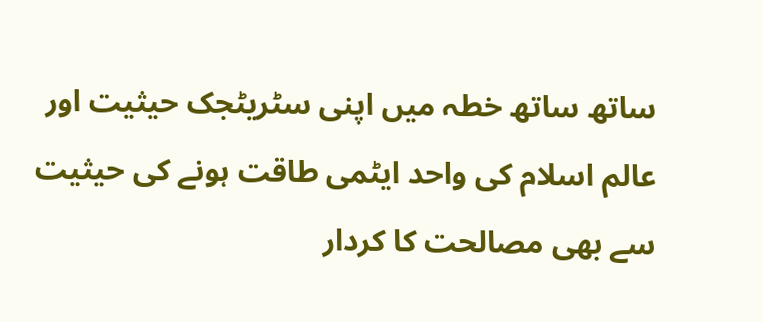ساتھ ساتھ خطہ میں اپنی سٹریٹجک حیثیت اور عالم اسلام کی واحد ایٹمی طاقت ہونے کی حیثیت سے بھی مصالحت کا کردار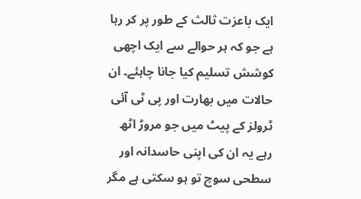ایک باعزت ثالث کے طور پر کر رہا ہے جو کہ ہر حوالے سے ایک اچھی کوشش تسلیم کیا جانا چاہئے۔ ان حالات میں بھارت اور پی ٹی آئی ٹرولز کے پیٹ میں جو مروڑ اٹھ رہے یہ ان کی اپنی حاسدانہ اور سطحی سوچ تو ہو سکتی ہے مگر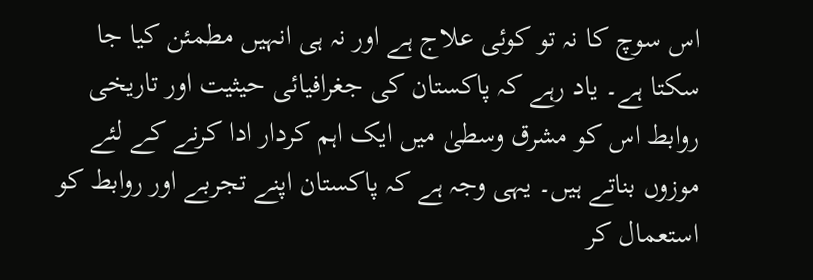اس سوچ کا نہ تو کوئی علاج ہے اور نہ ہی انہیں مطمئن کیا جا سکتا ہے۔ یاد رہے کہ پاکستان کی جغرافیائی حیثیت اور تاریخی روابط اس کو مشرق وسطیٰ میں ایک اہم کردار ادا کرنے کے لئے موزوں بناتے ہیں۔ یہی وجہ ہے کہ پاکستان اپنے تجربے اور روابط کو استعمال کر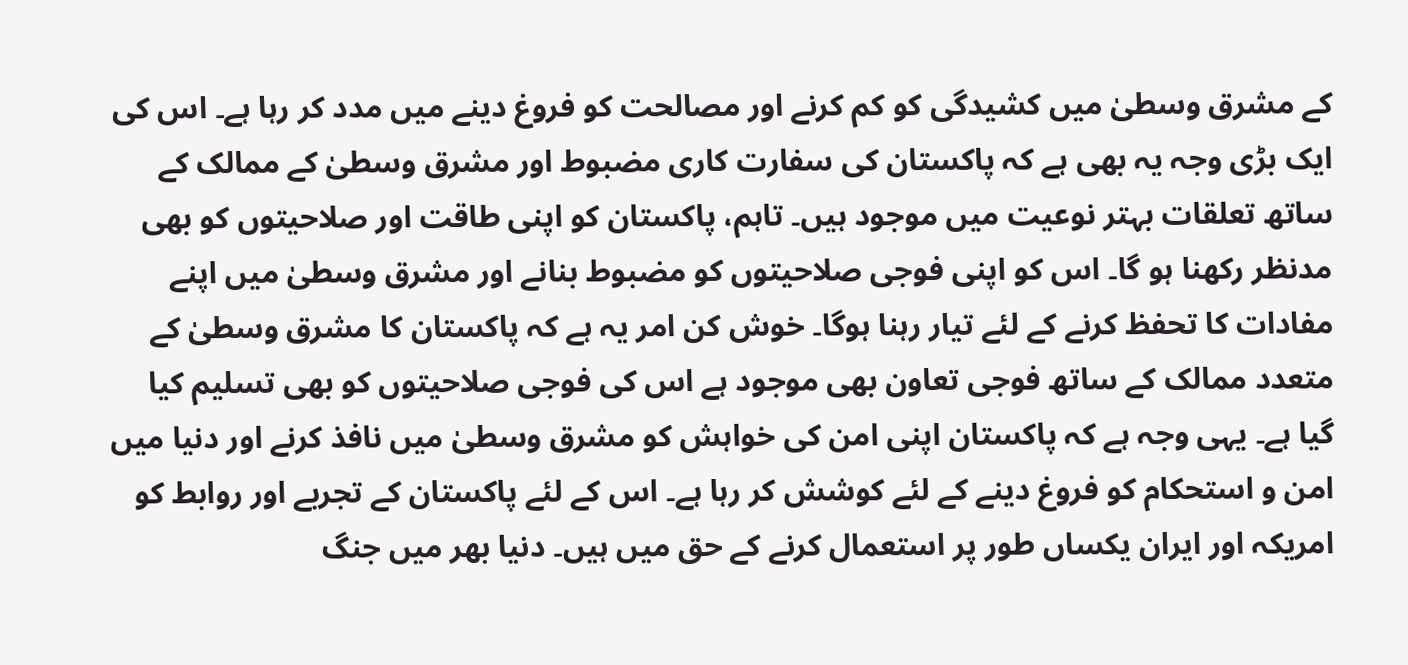کے مشرق وسطیٰ میں کشیدگی کو کم کرنے اور مصالحت کو فروغ دینے میں مدد کر رہا ہے۔ اس کی ایک بڑی وجہ یہ بھی ہے کہ پاکستان کی سفارت کاری مضبوط اور مشرق وسطیٰ کے ممالک کے ساتھ تعلقات بہتر نوعیت میں موجود ہیں۔ تاہم، پاکستان کو اپنی طاقت اور صلاحیتوں کو بھی مدنظر رکھنا ہو گا۔ اس کو اپنی فوجی صلاحیتوں کو مضبوط بنانے اور مشرق وسطیٰ میں اپنے مفادات کا تحفظ کرنے کے لئے تیار رہنا ہوگا۔ خوش کن امر یہ ہے کہ پاکستان کا مشرق وسطیٰ کے متعدد ممالک کے ساتھ فوجی تعاون بھی موجود ہے اس کی فوجی صلاحیتوں کو بھی تسلیم کیا گیا ہے۔ یہی وجہ ہے کہ پاکستان اپنی امن کی خواہش کو مشرق وسطیٰ میں نافذ کرنے اور دنیا میں امن و استحکام کو فروغ دینے کے لئے کوشش کر رہا ہے۔ اس کے لئے پاکستان کے تجربے اور روابط کو امریکہ اور ایران یکساں طور پر استعمال کرنے کے حق میں ہیں۔ دنیا بھر میں جنگ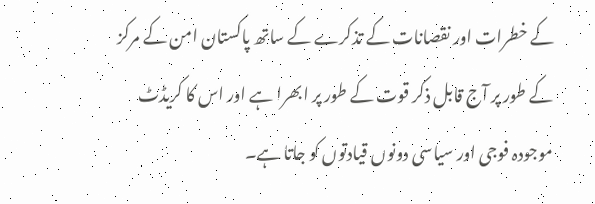کے خطرات اور نقصانات کے تذکرے کے ساتھ پاکستان امن کے مرکز کے طور پر آج قابل ذکر قوت کے طور پر ابھرا ہے اور اس کا کریڈٹ موجودہ فوجی اور سیاسی دونوں قیادتوں کو جاتا ہے۔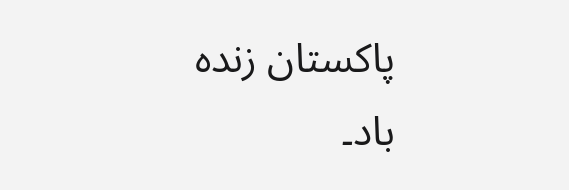پاکستان زندہ باد۔